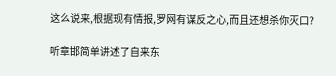这么说来,根据现有情报,罗网有谋反之心,而且还想杀你灭口?

听章邯简单讲述了自来东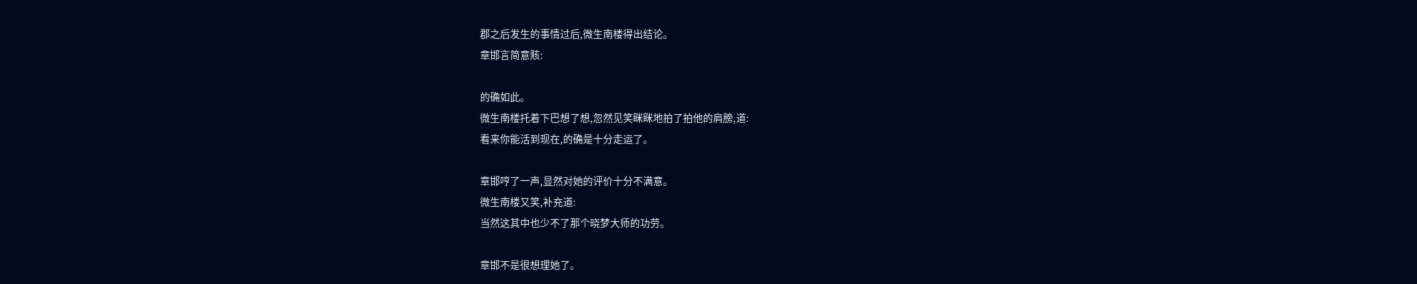郡之后发生的事情过后,微生南楼得出结论。
章邯言简意赅:

的确如此。
微生南楼托着下巴想了想,忽然见笑眯眯地拍了拍他的肩膀,道:
看来你能活到现在,的确是十分走运了。

章邯哼了一声,显然对她的评价十分不满意。
微生南楼又笑,补充道:
当然这其中也少不了那个晓梦大师的功劳。

章邯不是很想理她了。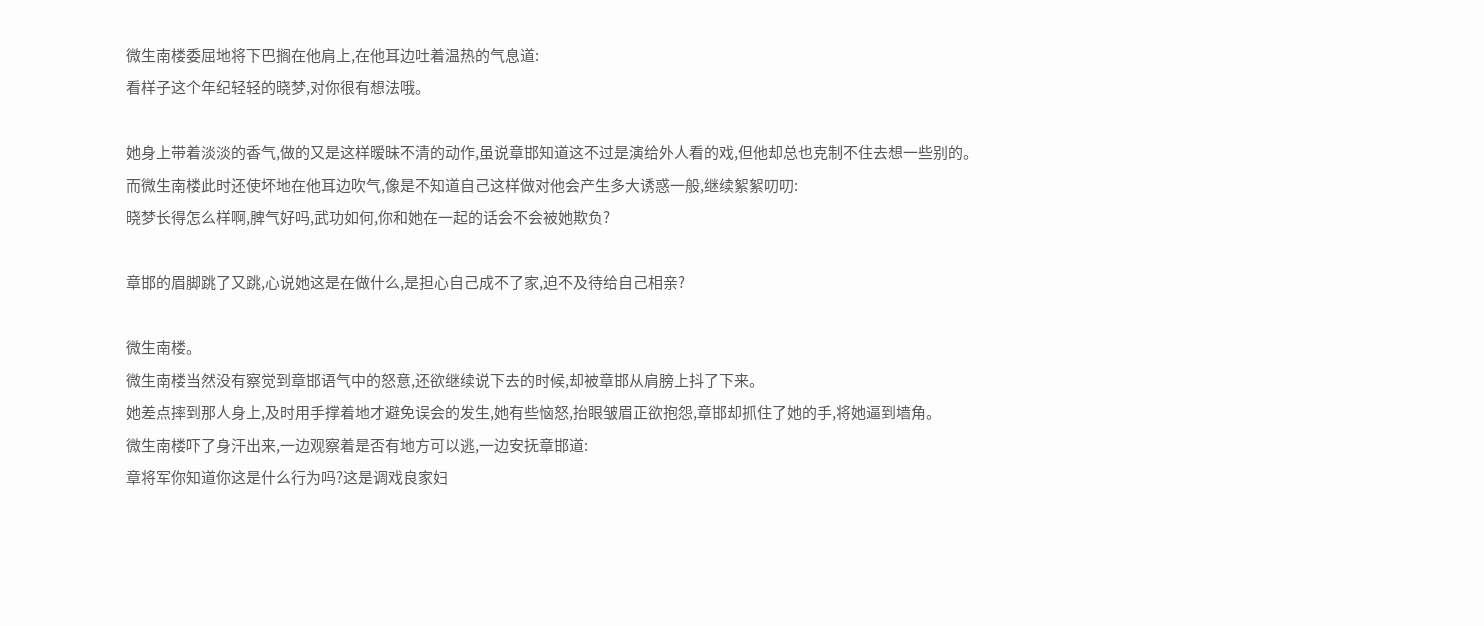微生南楼委屈地将下巴搁在他肩上,在他耳边吐着温热的气息道:
看样子这个年纪轻轻的晓梦,对你很有想法哦。

她身上带着淡淡的香气,做的又是这样暧昧不清的动作,虽说章邯知道这不过是演给外人看的戏,但他却总也克制不住去想一些别的。
而微生南楼此时还使坏地在他耳边吹气,像是不知道自己这样做对他会产生多大诱惑一般,继续絮絮叨叨:
晓梦长得怎么样啊,脾气好吗,武功如何,你和她在一起的话会不会被她欺负?

章邯的眉脚跳了又跳,心说她这是在做什么,是担心自己成不了家,迫不及待给自己相亲?

微生南楼。
微生南楼当然没有察觉到章邯语气中的怒意,还欲继续说下去的时候,却被章邯从肩膀上抖了下来。
她差点摔到那人身上,及时用手撑着地才避免误会的发生,她有些恼怒,抬眼皱眉正欲抱怨,章邯却抓住了她的手,将她逼到墙角。
微生南楼吓了身汗出来,一边观察着是否有地方可以逃,一边安抚章邯道:
章将军你知道你这是什么行为吗?这是调戏良家妇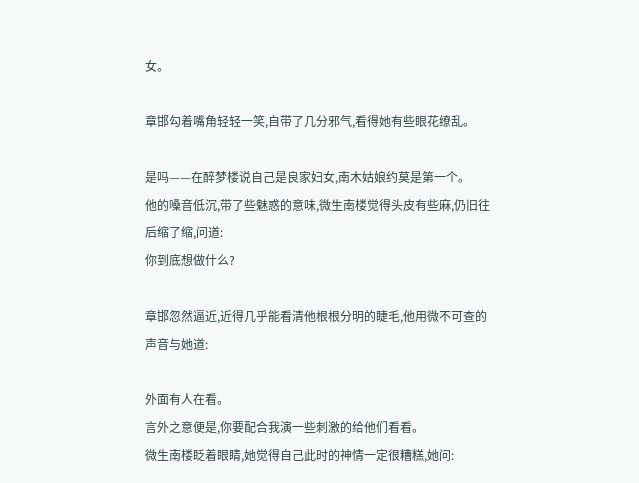女。

章邯勾着嘴角轻轻一笑,自带了几分邪气,看得她有些眼花缭乱。

是吗——在醉梦楼说自己是良家妇女,南木姑娘约莫是第一个。
他的嗓音低沉,带了些魅惑的意味,微生南楼觉得头皮有些麻,仍旧往后缩了缩,问道:
你到底想做什么?

章邯忽然逼近,近得几乎能看清他根根分明的睫毛,他用微不可查的声音与她道:

外面有人在看。
言外之意便是,你要配合我演一些刺激的给他们看看。
微生南楼眨着眼睛,她觉得自己此时的神情一定很糟糕,她问: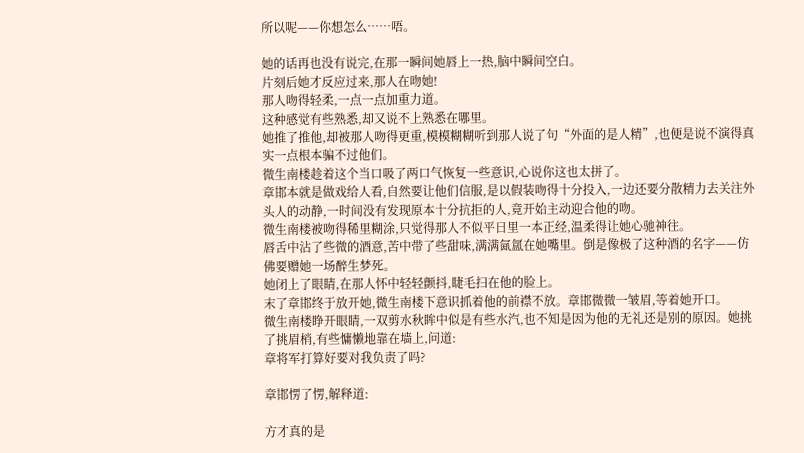所以呢——你想怎么……唔。

她的话再也没有说完,在那一瞬间她唇上一热,脑中瞬间空白。
片刻后她才反应过来,那人在吻她!
那人吻得轻柔,一点一点加重力道。
这种感觉有些熟悉,却又说不上熟悉在哪里。
她推了推他,却被那人吻得更重,模模糊糊听到那人说了句“外面的是人精”,也便是说不演得真实一点根本骗不过他们。
微生南楼趁着这个当口吸了两口气恢复一些意识,心说你这也太拼了。
章邯本就是做戏给人看,自然要让他们信服,是以假装吻得十分投入,一边还要分散精力去关注外头人的动静,一时间没有发现原本十分抗拒的人,竟开始主动迎合他的吻。
微生南楼被吻得稀里糊涂,只觉得那人不似平日里一本正经,温柔得让她心驰神往。
唇舌中沾了些微的酒意,苦中带了些甜味,满满氤氲在她嘴里。倒是像极了这种酒的名字——仿佛要赠她一场醉生梦死。
她闭上了眼睛,在那人怀中轻轻颤抖,睫毛扫在他的脸上。
末了章邯终于放开她,微生南楼下意识抓着他的前襟不放。章邯微微一皱眉,等着她开口。
微生南楼睁开眼睛,一双剪水秋眸中似是有些水汽,也不知是因为他的无礼还是别的原因。她挑了挑眉梢,有些慵懒地靠在墙上,问道:
章将军打算好要对我负责了吗?

章邯愣了愣,解释道:

方才真的是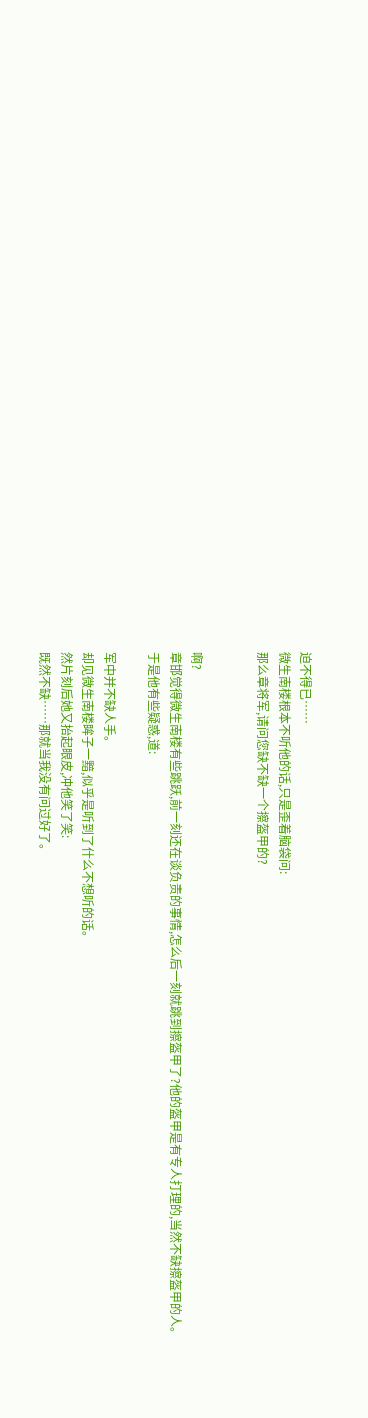迫不得已……
微生南楼根本不听他的话,只是歪着脑袋问:
那么章将军,请问您缺不缺一个擦盔甲的?


啊?
章邯觉得微生南楼有些跳跃,前一刻还在谈负责的事情,怎么后一刻就跳到擦盔甲了?他的盔甲是有专人打理的,当然不缺擦盔甲的人。
于是他有些疑惑,道:

军中并不缺人手。
却见微生南楼眸子一黯,似乎是听到了什么不想听的话。
然片刻后她又抬起眼皮,冲他笑了笑:
既然不缺……那就当我没有问过好了。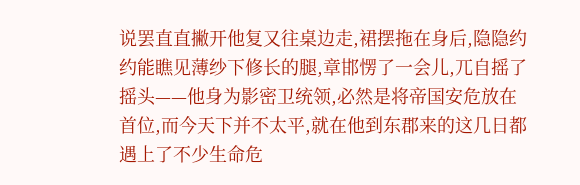说罢直直撇开他复又往桌边走,裙摆拖在身后,隐隐约约能瞧见薄纱下修长的腿,章邯愣了一会儿,兀自摇了摇头——他身为影密卫统领,必然是将帝国安危放在首位,而今天下并不太平,就在他到东郡来的这几日都遇上了不少生命危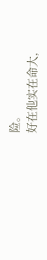险。
好在他实在命大,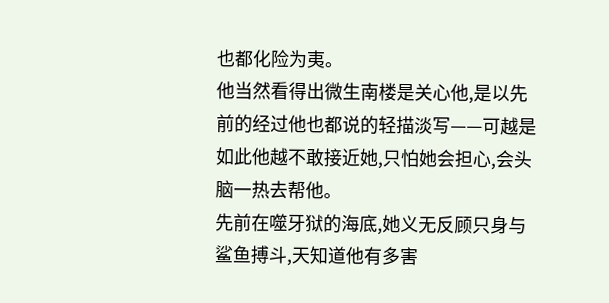也都化险为夷。
他当然看得出微生南楼是关心他,是以先前的经过他也都说的轻描淡写——可越是如此他越不敢接近她,只怕她会担心,会头脑一热去帮他。
先前在噬牙狱的海底,她义无反顾只身与鲨鱼搏斗,天知道他有多害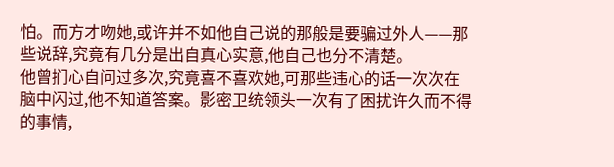怕。而方才吻她,或许并不如他自己说的那般是要骗过外人——那些说辞,究竟有几分是出自真心实意,他自己也分不清楚。
他曾扪心自问过多次,究竟喜不喜欢她,可那些违心的话一次次在脑中闪过,他不知道答案。影密卫统领头一次有了困扰许久而不得的事情,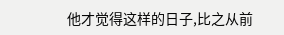他才觉得这样的日子,比之从前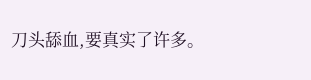刀头舔血,要真实了许多。